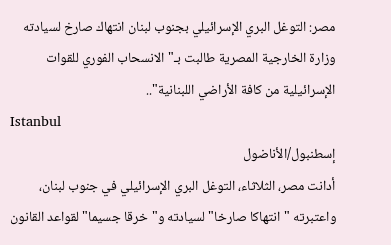مصر: التوغل البري الإسرائيلي بجنوب لبنان انتهاك صارخ لسيادته
وزارة الخارجية المصرية طالبت بـ"الانسحاب الفوري للقوات الإسرائيلية من كافة الأراضي اللبنانية"..
Istanbul
إسطنبول/الأناضول
أدانت مصر، الثلاثاء، التوغل البري الإسرائيلي في جنوب لبنان، واعتبرته "انتهاكا صارخا" لسيادته و"خرقا جسيما" لقواعد القانون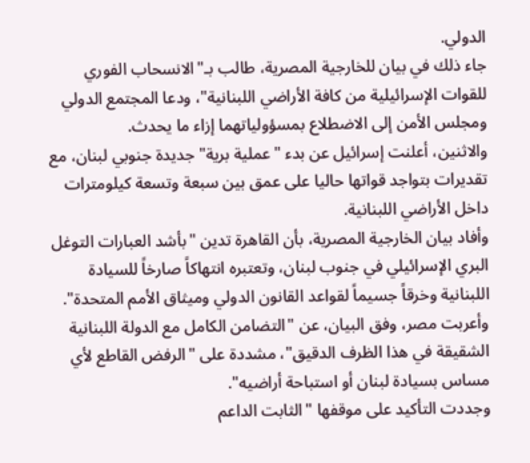الدولي.
جاء ذلك في بيان للخارجية المصرية، طالب بـ"الانسحاب الفوري للقوات الإسرائيلية من كافة الأراضي اللبنانية"، ودعا المجتمع الدولي ومجلس الأمن إلى الاضطلاع بمسؤولياتهما إزاء ما يحدث.
والاثنين، أعلنت إسرائيل عن بدء "عملية برية" جديدة جنوبي لبنان، مع تقديرات بتواجد قواتها حاليا على عمق بين سبعة وتسعة كيلومترات داخل الأراضي اللبنانية.
وأفاد بيان الخارجية المصرية، بأن القاهرة تدين "بأشد العبارات التوغل البري الإسرائيلي في جنوب لبنان، وتعتبره انتهاكاً صارخاً للسيادة اللبنانية وخرقاً جسيماً لقواعد القانون الدولي وميثاق الأمم المتحدة".
وأعربت مصر، وفق البيان، عن "التضامن الكامل مع الدولة اللبنانية الشقيقة في هذا الظرف الدقيق"، مشددة على "الرفض القاطع لأي مساس بسيادة لبنان أو استباحة أراضيه".
وجددت التأكيد على موقفها "الثابت الداعم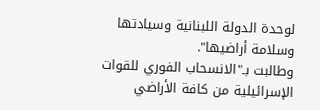لوحدة الدولة اللبنانية وسيادتها وسلامة أراضيها".
وطالبت بـ"الانسحاب الفوري للقوات الإسرائيلية من كافة الأراضي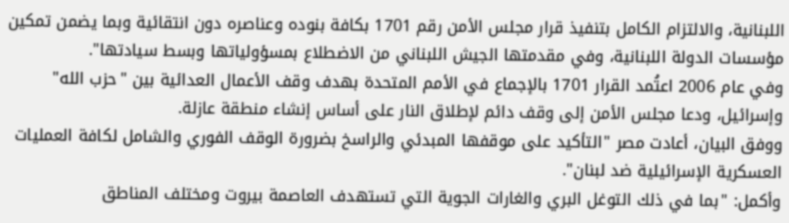اللبنانية، والالتزام الكامل بتنفيذ قرار مجلس الأمن رقم 1701 بكافة بنوده وعناصره دون انتقائية وبما يضمن تمكين مؤسسات الدولة اللبنانية، وفي مقدمتها الجيش اللبناني من الاضطلاع بمسؤولياتها وبسط سيادتها".
وفي عام 2006 اعتُمد القرار 1701 بالإجماع في الأمم المتحدة بهدف وقف الأعمال العدائية بين "حزب الله" وإسرائيل، ودعا مجلس الأمن إلى وقف دائم لإطلاق النار على أساس إنشاء منطقة عازلة.
ووفق البيان، أعادت مصر "التأكيد على موقفها المبدئي والراسخ بضرورة الوقف الفوري والشامل لكافة العمليات العسكرية الإسرائيلية ضد لبنان".
وأكمل: "بما في ذلك التوغل البري والغارات الجوية التي تستهدف العاصمة بيروت ومختلف المناطق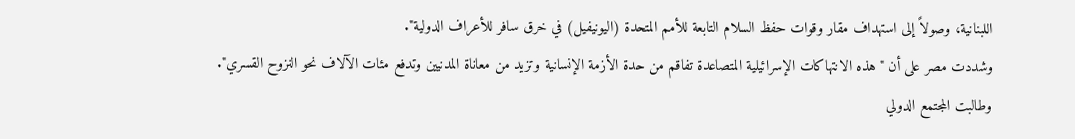اللبنانية، وصولاً إلى استهداف مقار وقوات حفظ السلام التابعة للأمم المتحدة (اليونيفيل) في خرق سافر للأعراف الدولية".
وشددت مصر على أن "هذه الانتهاكات الإسرائيلية المتصاعدة تفاقم من حدة الأزمة الإنسانية وتزيد من معاناة المدنيين وتدفع مئات الآلاف نحو النزوح القسري".
وطالبت المجتمع الدولي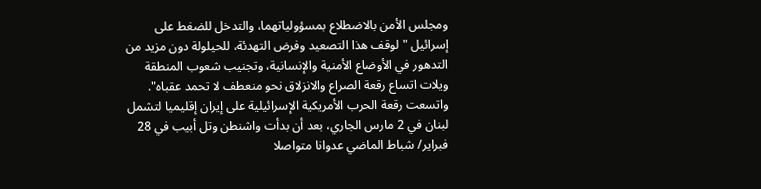ومجلس الأمن بالاضطلاع بمسؤولياتهما، والتدخل للضغط على إسرائيل "لوقف هذا التصعيد وفرض التهدئة، للحيلولة دون مزيد من التدهور في الأوضاع الأمنية والإنسانية، وتجنيب شعوب المنطقة ويلات اتساع رقعة الصراع والانزلاق نحو منعطف لا تحمد عقباه".
واتسعت رقعة الحرب الأمريكية الإسرائيلية على إيران إقليميا لتشمل لبنان في 2 مارس الجاري، بعد أن بدأت واشنطن وتل أبيب في 28 فبراير/ شباط الماضي عدوانا متواصلا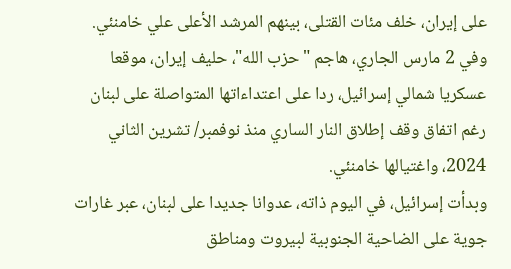على إيران، خلف مئات القتلى، بينهم المرشد الأعلى علي خامنئي.
وفي 2 مارس الجاري، هاجم "حزب الله"، حليف إيران، موقعا عسكريا شمالي إسرائيل، ردا على اعتداءاتها المتواصلة على لبنان رغم اتفاق وقف إطلاق النار الساري منذ نوفمبر/ تشرين الثاني 2024، واغتيالها خامنئي.
وبدأت إسرائيل، في اليوم ذاته، عدوانا جديدا على لبنان، عبر غارات جوية على الضاحية الجنوبية لبيروت ومناطق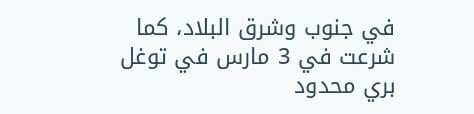في جنوب وشرق البلاد، كما شرعت في 3 مارس في توغل بري محدود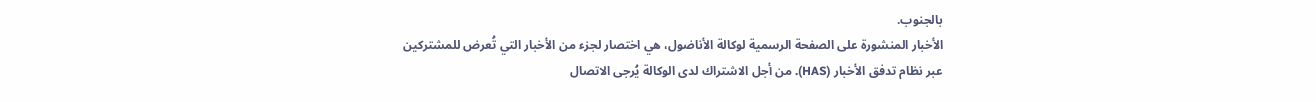بالجنوب.
الأخبار المنشورة على الصفحة الرسمية لوكالة الأناضول، هي اختصار لجزء من الأخبار التي تُعرض للمشتركين عبر نظام تدفق الأخبار (HAS). من أجل الاشتراك لدى الوكالة يُرجى الاتصال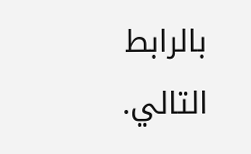بالرابط التالي.